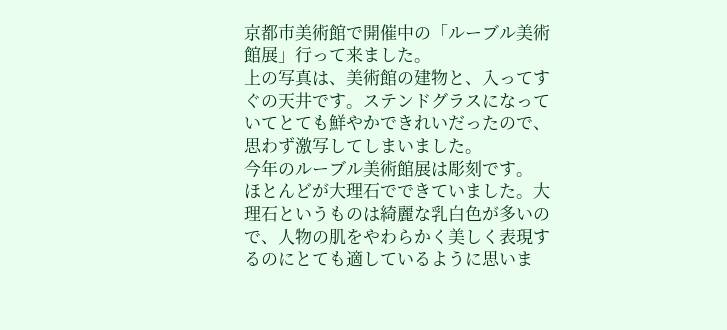京都市美術館で開催中の「ルーブル美術館展」行って来ました。
上の写真は、美術館の建物と、入ってすぐの天井です。ステンドグラスになっていてとても鮮やかできれいだったので、思わず激写してしまいました。
今年のルーブル美術館展は彫刻です。
ほとんどが大理石でできていました。大理石というものは綺麗な乳白色が多いので、人物の肌をやわらかく美しく表現するのにとても適しているように思いま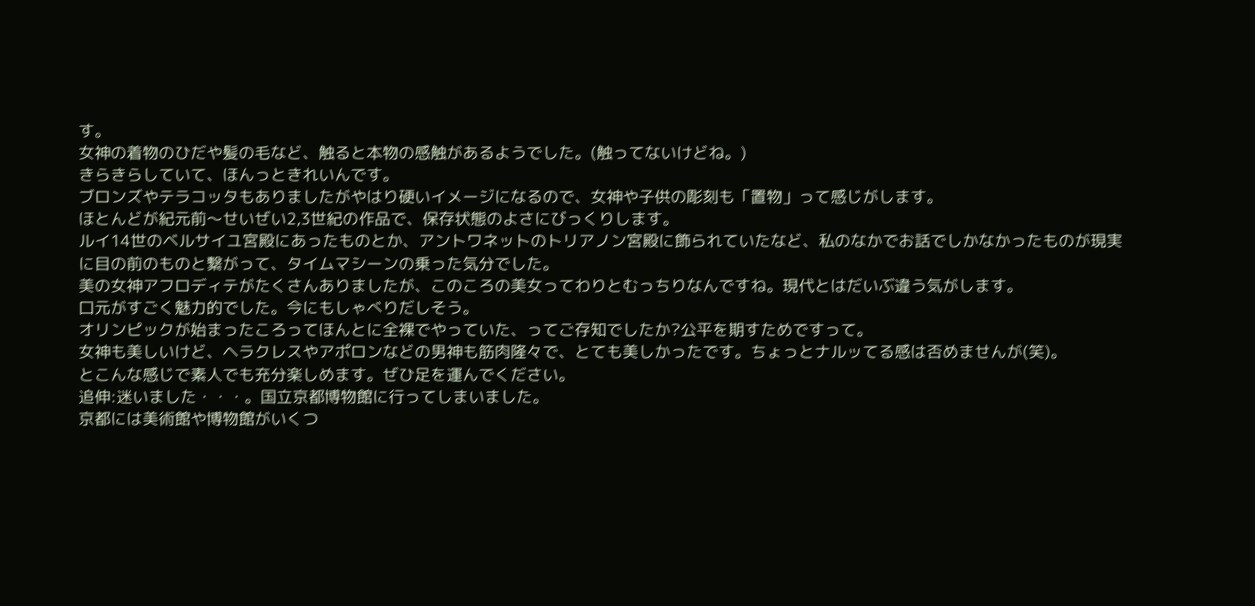す。
女神の着物のひだや髪の毛など、触ると本物の感触があるようでした。(触ってないけどね。)
きらきらしていて、ほんっときれいんです。
ブロンズやテラコッタもありましたがやはり硬いイメージになるので、女神や子供の彫刻も「置物」って感じがします。
ほとんどが紀元前〜せいぜい2,3世紀の作品で、保存状態のよさにびっくりします。
ルイ14世のベルサイユ宮殿にあったものとか、アントワネットのトリアノン宮殿に飾られていたなど、私のなかでお話でしかなかったものが現実に目の前のものと繋がって、タイムマシーンの乗った気分でした。
美の女神アフロディテがたくさんありましたが、このころの美女ってわりとむっちりなんですね。現代とはだいぶ違う気がします。
口元がすごく魅力的でした。今にもしゃべりだしそう。
オリンピックが始まったころってほんとに全裸でやっていた、ってご存知でしたか?公平を期すためですって。
女神も美しいけど、ヘラクレスやアポロンなどの男神も筋肉隆々で、とても美しかったです。ちょっとナルッてる感は否めませんが(笑)。
とこんな感じで素人でも充分楽しめます。ぜひ足を運んでください。
追伸:迷いました・・・。国立京都博物館に行ってしまいました。
京都には美術館や博物館がいくつ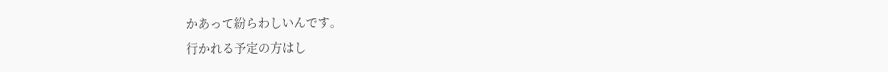かあって紛らわしいんです。
行かれる予定の方はし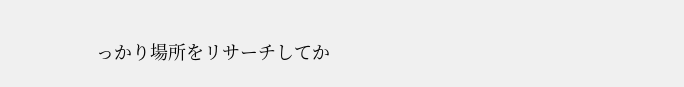っかり場所をリサーチしてか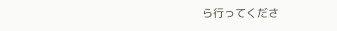ら行ってくださ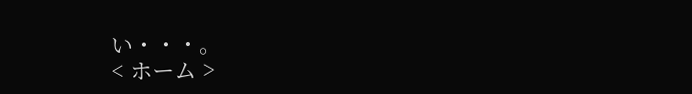い・・・。
< ホーム >